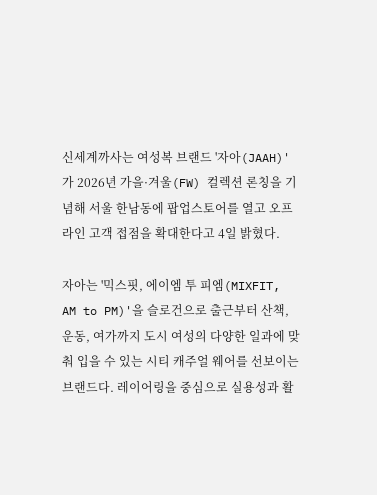신세계까사는 여성복 브랜드 '자아(JAAH)'가 2026년 가을·겨울(FW) 컬렉션 론칭을 기념해 서울 한남동에 팝업스토어를 열고 오프라인 고객 접점을 확대한다고 4일 밝혔다.

자아는 '믹스핏, 에이엠 투 피엠(MIXFIT, AM to PM)'을 슬로건으로 출근부터 산책, 운동, 여가까지 도시 여성의 다양한 일과에 맞춰 입을 수 있는 시티 캐주얼 웨어를 선보이는 브랜드다. 레이어링을 중심으로 실용성과 활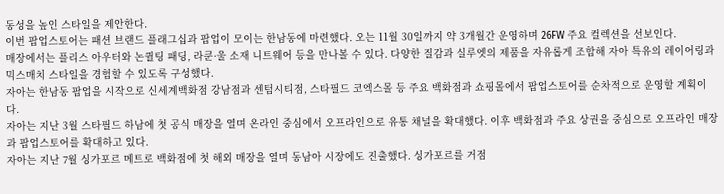동성을 높인 스타일을 제안한다.
이번 팝업스토어는 패션 브랜드 플래그십과 팝업이 모이는 한남동에 마련했다. 오는 11월 30일까지 약 3개월간 운영하며 26FW 주요 컬렉션을 선보인다.
매장에서는 플리스 아우터와 논퀼팅 패딩, 라쿤·울 소재 니트웨어 등을 만나볼 수 있다. 다양한 질감과 실루엣의 제품을 자유롭게 조합해 자아 특유의 레이어링과 믹스매치 스타일을 경험할 수 있도록 구성했다.
자아는 한남동 팝업을 시작으로 신세계백화점 강남점과 센텀시티점, 스타필드 코엑스몰 등 주요 백화점과 쇼핑몰에서 팝업스토어를 순차적으로 운영할 계획이다.
자아는 지난 3월 스타필드 하남에 첫 공식 매장을 열며 온라인 중심에서 오프라인으로 유통 채널을 확대했다. 이후 백화점과 주요 상권을 중심으로 오프라인 매장과 팝업스토어를 확대하고 있다.
자아는 지난 7월 싱가포르 메트로 백화점에 첫 해외 매장을 열며 동남아 시장에도 진출했다. 싱가포르를 거점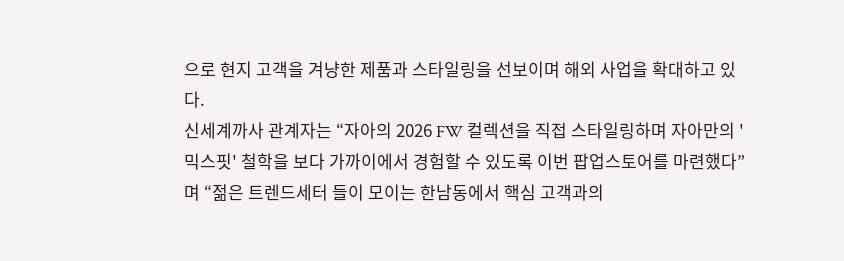으로 현지 고객을 겨냥한 제품과 스타일링을 선보이며 해외 사업을 확대하고 있다.
신세계까사 관계자는 “자아의 2026 FW 컬렉션을 직접 스타일링하며 자아만의 '믹스핏' 철학을 보다 가까이에서 경험할 수 있도록 이번 팝업스토어를 마련했다”며 “젊은 트렌드세터 들이 모이는 한남동에서 핵심 고객과의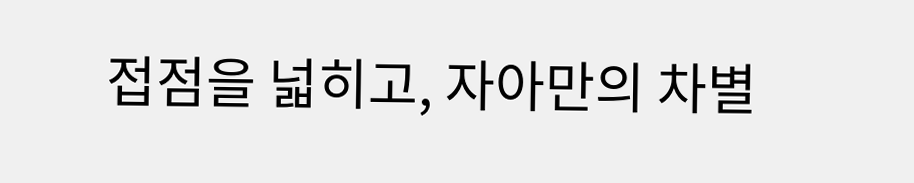접점을 넓히고, 자아만의 차별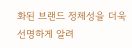화된 브랜드 정체성을 더욱 선명하게 알려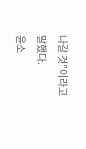나갈 것”이라고 말했다.
윤소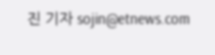진 기자 sojin@etnews.com